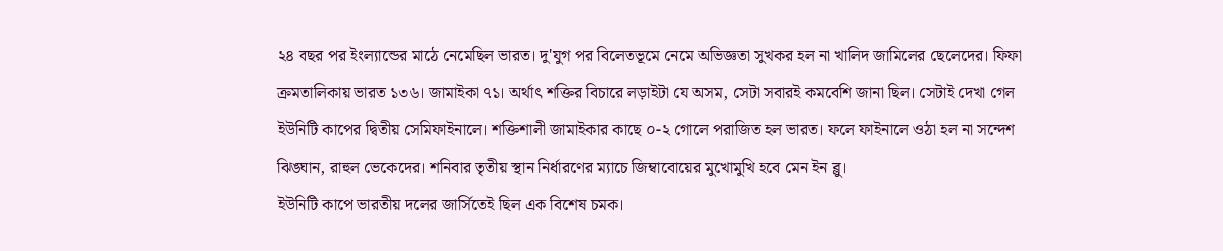২৪ বছর পর ইংল্যান্ডের মাঠে নেমেছিল ভারত। দু'যুগ পর বিলেতভূমে নেমে অভিজ্ঞতা সুখকর হল না খালিদ জামিলের ছেলেদের। ফিফা ক্রমতালিকায় ভারত ১৩৬। জামাইকা ৭১। অর্থাৎ শক্তির বিচারে লড়াইটা যে অসম, সেটা সবারই কমবেশি জানা ছিল। সেটাই দেখা গেল ইউনিটি কাপের দ্বিতীয় সেমিফাইনালে। শক্তিশালী জামাইকার কাছে ০-২ গোলে পরাজিত হল ভারত। ফলে ফাইনালে ওঠা হল না সন্দেশ ঝিঙ্ঘান, রাহুল ভেকেদের। শনিবার তৃতীয় স্থান নির্ধারণের ম্যাচে জিম্বাবোয়ের মুখোমুখি হবে মেন ইন ব্লু।
ইউনিটি কাপে ভারতীয় দলের জার্সিতেই ছিল এক বিশেষ চমক।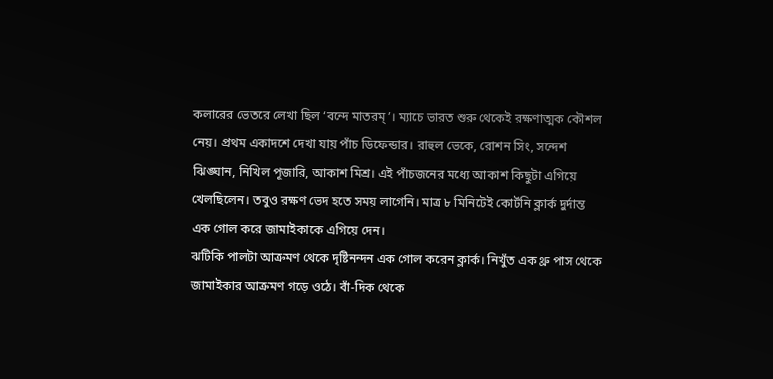কলারের ভেতরে লেখা ছিল ‘বন্দে মাতরম্’। ম্যাচে ভারত শুরু থেকেই রক্ষণাত্মক কৌশল নেয়। প্রথম একাদশে দেখা যায় পাঁচ ডিফেন্ডার। রাহুল ভেকে, রোশন সিং, সন্দেশ ঝিঙ্ঘান, নিখিল পূজারি, আকাশ মিশ্র। এই পাঁচজনের মধ্যে আকাশ কিছুটা এগিয়ে খেলছিলেন। তবুও রক্ষণ ভেদ হতে সময় লাগেনি। মাত্র ৮ মিনিটেই কোর্টনি ক্লার্ক দুর্দান্ত এক গোল করে জামাইকাকে এগিয়ে দেন।
ঝটিকি পালটা আক্রমণ থেকে দৃষ্টিনন্দন এক গোল করেন ক্লার্ক। নিখুঁত এক থ্রু পাস থেকে জামাইকার আক্রমণ গড়ে ওঠে। বাঁ-দিক থেকে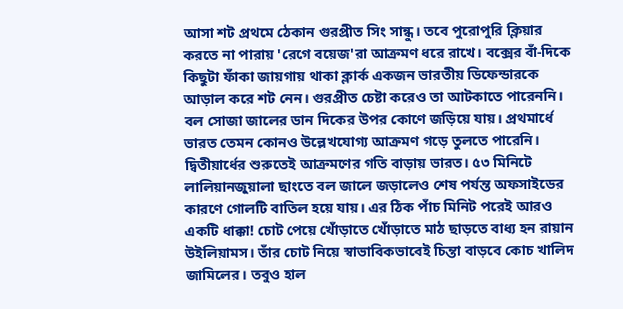আসা শট প্রথমে ঠেকান গুরপ্রীত সিং সান্ধু। তবে পুরোপুরি ক্লিয়ার করতে না পারায় 'রেগে বয়েজ'রা আক্রমণ ধরে রাখে। বক্সের বাঁ-দিকে কিছুটা ফাঁকা জায়গায় থাকা ক্লার্ক একজন ভারতীয় ডিফেন্ডারকে আড়াল করে শট নেন। গুরপ্রীত চেষ্টা করেও তা আটকাতে পারেননি। বল সোজা জালের ডান দিকের উপর কোণে জড়িয়ে যায়। প্রথমার্ধে ভারত তেমন কোনও উল্লেখযোগ্য আক্রমণ গড়ে তুলতে পারেনি।
দ্বিতীয়ার্ধের শুরুতেই আক্রমণের গতি বাড়ায় ভারত। ৫৩ মিনিটে লালিয়ানজুয়ালা ছাংতে বল জালে জড়ালেও শেষ পর্যন্ত অফসাইডের কারণে গোলটি বাতিল হয়ে যায়। এর ঠিক পাঁচ মিনিট পরেই আরও একটি ধাক্কা! চোট পেয়ে খোঁড়াতে খোঁড়াতে মাঠ ছাড়তে বাধ্য হন রায়ান উইলিয়ামস। তাঁর চোট নিয়ে স্বাভাবিকভাবেই চিন্তা বাড়বে কোচ খালিদ জামিলের। তবুও হাল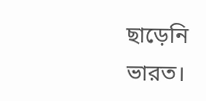ছাড়েনি ভারত।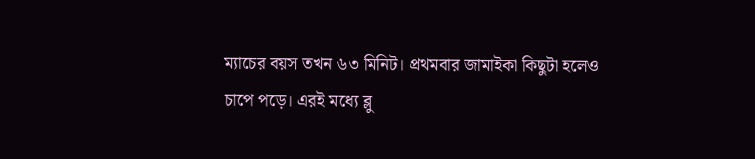ম্যাচের বয়স তখন ৬৩ মিনিট। প্রথমবার জামাইকা কিছুটা হলেও চাপে পড়ে। এরই মধ্যে ব্লু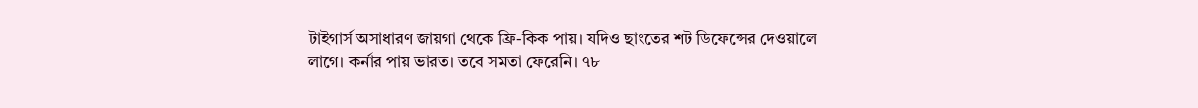টাইগার্স অসাধারণ জায়গা থেকে ফ্রি-কিক পায়। যদিও ছাংতের শট ডিফেন্সের দেওয়ালে লাগে। কর্নার পায় ভারত। তবে সমতা ফেরেনি। ৭৮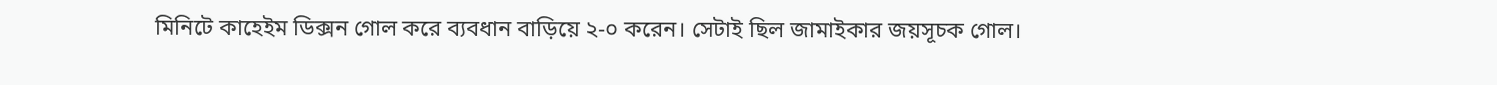মিনিটে কাহেইম ডিক্সন গোল করে ব্যবধান বাড়িয়ে ২-০ করেন। সেটাই ছিল জামাইকার জয়সূচক গোল।